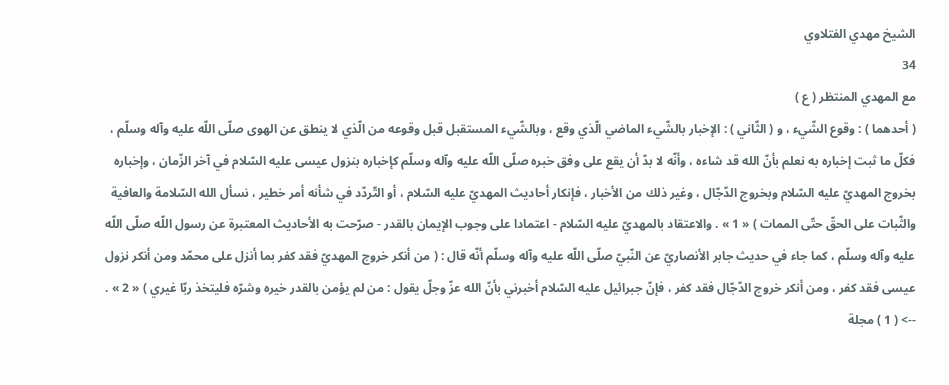الشيخ مهدي الفتلاوي
34
مع المهدي المنتظر ( ع )
( أحدهما ) : وقوع الشّيء ، و ( الثّاني ) : الإخبار بالشّيء الماضي الّذي وقع ، وبالشّيء المستقبل قبل وقوعه من الّذي لا ينطق عن الهوى صلّى اللّه عليه وآله وسلّم ، فكلّ ما ثبت إخباره به نعلم بأنّ الله قد شاءه ، وأنّه لا بدّ أن يقع على وفق خبره صلّى اللّه عليه وآله وسلّم كإخباره بنزول عيسى عليه السّلام في آخر الزّمان ، وإخباره بخروج المهديّ عليه السّلام وبخروج الدّجّال ، وغير ذلك من الأخبار ، فإنكار أحاديث المهديّ عليه السّلام ، أو التّردّد في شأنه أمر خطير ، نسأل الله السّلامة والعافية والثّبات على الحقّ حتّى الممات ) « 1 » . والاعتقاد بالمهديّ عليه السّلام - اعتمادا على وجوب الإيمان بالقدر - صرّحت به الأحاديث المعتبرة عن رسول اللّه صلّى اللّه عليه وآله وسلّم ، كما جاء في حديث جابر الأنصاريّ عن النّبيّ صلّى اللّه عليه وآله وسلّم أنّه قال : ( من أنكر خروج المهديّ فقد كفر بما أنزل على محمّد ومن أنكر نزول عيسى فقد كفر ، ومن أنكر خروج الدّجّال فقد كفر ، فإنّ جبرائيل عليه السّلام أخبرني بأنّ الله عزّ وجلّ يقول : من لم يؤمن بالقدر خيره وشرّه فليتخذ ربّا غيري ) « 2 » .
--> ( 1 ) مجلة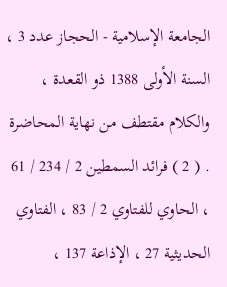الجامعة الإسلامية - الحجاز عدد 3 ، السنة الأولى 1388 ذو القعدة ، والكلام مقتطف من نهاية المحاضرة . ( 2 ) فرائد السمطين 2 / 234 / 61 ، الحاوي للفتاوي 2 / 83 ، الفتاوي الحديثية 27 ، الإذاعة 137 ،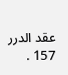عقد الدرر 157 .